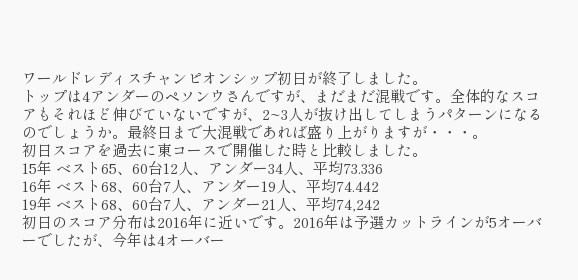ワールドレディスチャンピオンシップ初日が終了しました。
トップは4アンダーのペソンウさんですが、まだまだ混戦です。全体的なスコアもそれほど伸びていないですが、2~3人が抜け出してしまうパターンになるのでしょうか。最終日まで大混戦であれば盛り上がりますが・・・。
初日スコアを過去に東コースで開催した時と比較しました。
15年 ベスト65、60台12人、アンダー34人、平均73.336
16年 ベスト68、60台7人、アンダー19人、平均74.442
19年 ベスト68、60台7人、アンダー21人、平均74,242
初日のスコア分布は2016年に近いです。2016年は予選カットラインが5オーバーでしたが、今年は4オーバー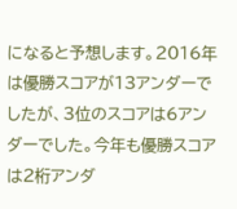になると予想します。2016年は優勝スコアが13アンダーでしたが、3位のスコアは6アンダーでした。今年も優勝スコアは2桁アンダ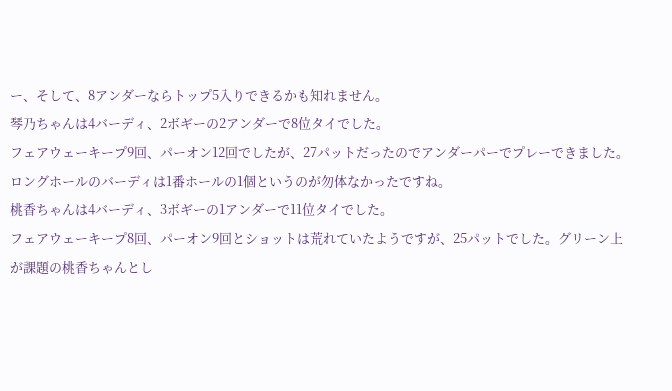ー、そして、8アンダーならトップ5入りできるかも知れません。
琴乃ちゃんは4バーディ、2ボギーの2アンダーで8位タイでした。
フェアウェーキープ9回、パーオン12回でしたが、27パットだったのでアンダーパーでプレーできました。ロングホールのバーディは1番ホールの1個というのが勿体なかったですね。
桃香ちゃんは4バーディ、3ボギーの1アンダーで11位タイでした。
フェアウェーキープ8回、パーオン9回とショットは荒れていたようですが、25パットでした。グリーン上が課題の桃香ちゃんとし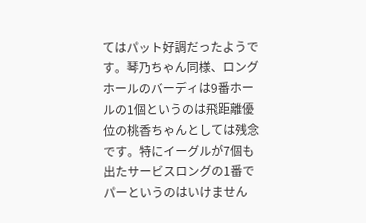てはパット好調だったようです。琴乃ちゃん同様、ロングホールのバーディは9番ホールの1個というのは飛距離優位の桃香ちゃんとしては残念です。特にイーグルが7個も出たサービスロングの1番でパーというのはいけません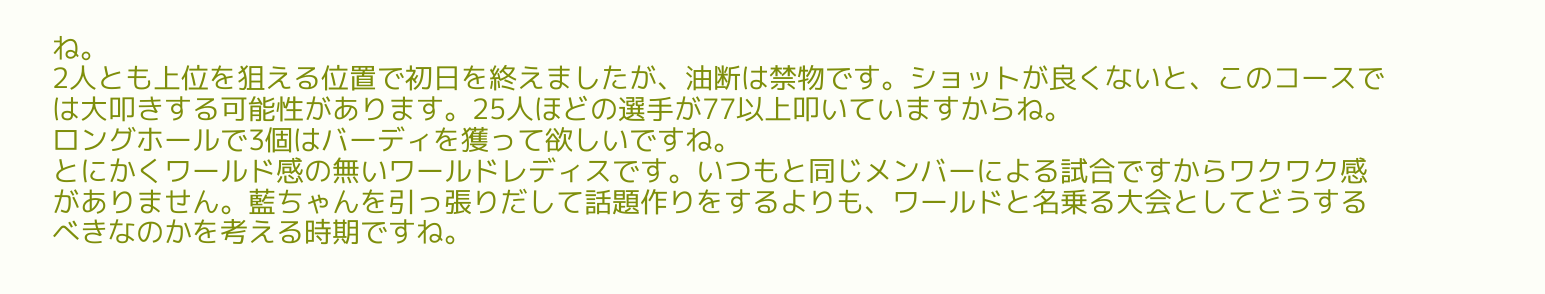ね。
2人とも上位を狙える位置で初日を終えましたが、油断は禁物です。ショットが良くないと、このコースでは大叩きする可能性があります。25人ほどの選手が77以上叩いていますからね。
ロングホールで3個はバーディを獲って欲しいですね。
とにかくワールド感の無いワールドレディスです。いつもと同じメンバーによる試合ですからワクワク感がありません。藍ちゃんを引っ張りだして話題作りをするよりも、ワールドと名乗る大会としてどうするべきなのかを考える時期ですね。